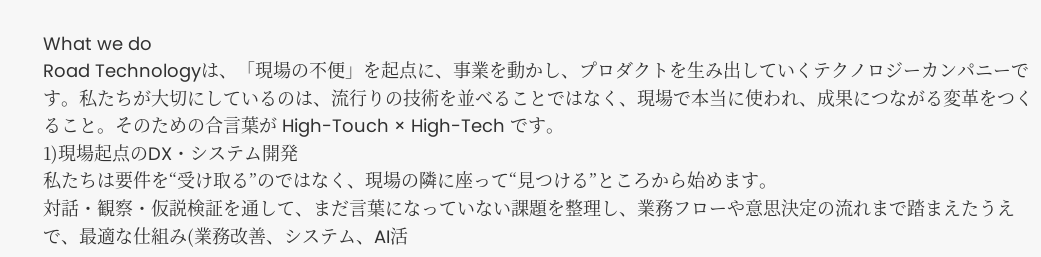What we do
Road Technologyは、「現場の不便」を起点に、事業を動かし、プロダクトを生み出していくテクノロジーカンパニーです。私たちが大切にしているのは、流行りの技術を並べることではなく、現場で本当に使われ、成果につながる変革をつくること。そのための合言葉が High-Touch × High-Tech です。
1)現場起点のDX・システム開発
私たちは要件を“受け取る”のではなく、現場の隣に座って“見つける”ところから始めます。
対話・観察・仮説検証を通して、まだ言葉になっていない課題を整理し、業務フローや意思決定の流れまで踏まえたうえで、最適な仕組み(業務改善、システム、AI活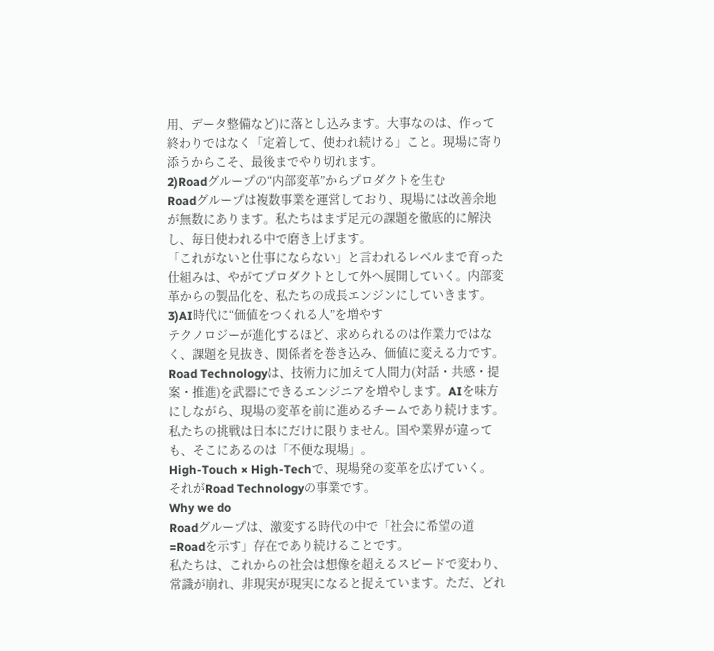用、データ整備など)に落とし込みます。大事なのは、作って終わりではなく「定着して、使われ続ける」こと。現場に寄り添うからこそ、最後までやり切れます。
2)Roadグループの“内部変革”からプロダクトを生む
Roadグループは複数事業を運営しており、現場には改善余地が無数にあります。私たちはまず足元の課題を徹底的に解決し、毎日使われる中で磨き上げます。
「これがないと仕事にならない」と言われるレベルまで育った仕組みは、やがてプロダクトとして外へ展開していく。内部変革からの製品化を、私たちの成長エンジンにしていきます。
3)AI時代に“価値をつくれる人”を増やす
テクノロジーが進化するほど、求められるのは作業力ではなく、課題を見抜き、関係者を巻き込み、価値に変える力です。Road Technologyは、技術力に加えて人間力(対話・共感・提案・推進)を武器にできるエンジニアを増やします。AIを味方にしながら、現場の変革を前に進めるチームであり続けます。
私たちの挑戦は日本にだけに限りません。国や業界が違っても、そこにあるのは「不便な現場」。
High-Touch × High-Techで、現場発の変革を広げていく。それがRoad Technologyの事業です。
Why we do
Roadグループは、激変する時代の中で「社会に希望の道=Roadを示す」存在であり続けることです。
私たちは、これからの社会は想像を超えるスピードで変わり、常識が崩れ、非現実が現実になると捉えています。ただ、どれ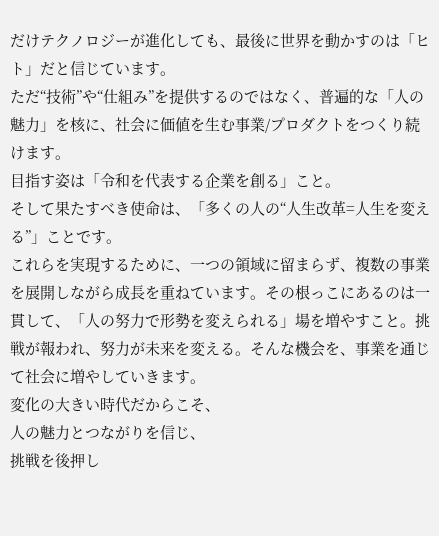だけテクノロジーが進化しても、最後に世界を動かすのは「ヒト」だと信じています。
ただ“技術”や“仕組み”を提供するのではなく、普遍的な「人の魅力」を核に、社会に価値を生む事業/プロダクトをつくり続けます。
目指す姿は「令和を代表する企業を創る」こと。
そして果たすべき使命は、「多くの人の“人生改革=人生を変える”」ことです。
これらを実現するために、一つの領域に留まらず、複数の事業を展開しながら成長を重ねています。その根っこにあるのは一貫して、「人の努力で形勢を変えられる」場を増やすこと。挑戦が報われ、努力が未来を変える。そんな機会を、事業を通じて社会に増やしていきます。
変化の大きい時代だからこそ、
人の魅力とつながりを信じ、
挑戦を後押し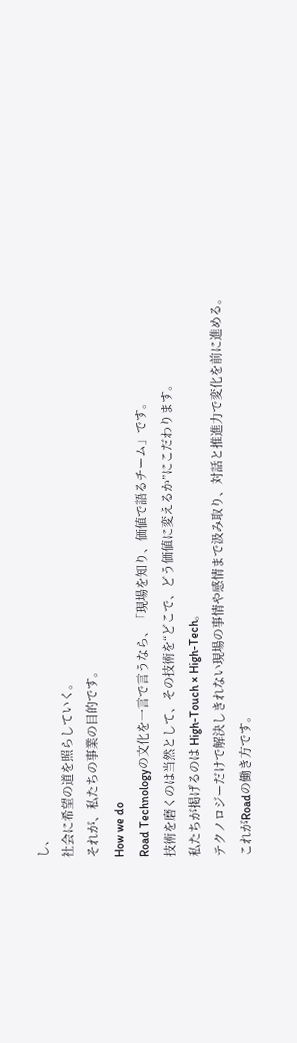し、
社会に希望の道を照らしていく。
それが、私たちの事業の目的です。
How we do
Road Technologyの文化を一言で言うなら、「現場を知り、価値で語るチーム」です。
技術を磨くのは当然として、その技術を“どこで、どう価値に変えるか”にこだわります。
私たちが掲げるのは High-Touch × High-Tech。
テクノロジーだけで解決しきれない現場の事情や感情まで汲み取り、対話と推進力で変化を前に進める。
これがRoadの働き方です。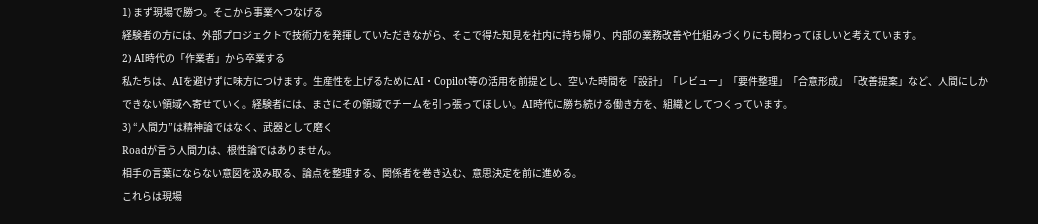1) まず現場で勝つ。そこから事業へつなげる
経験者の方には、外部プロジェクトで技術力を発揮していただきながら、そこで得た知見を社内に持ち帰り、内部の業務改善や仕組みづくりにも関わってほしいと考えています。
2) AI時代の「作業者」から卒業する
私たちは、AIを避けずに味方につけます。生産性を上げるためにAI・Copilot等の活用を前提とし、空いた時間を「設計」「レビュー」「要件整理」「合意形成」「改善提案」など、人間にしかできない領域へ寄せていく。経験者には、まさにその領域でチームを引っ張ってほしい。AI時代に勝ち続ける働き方を、組織としてつくっています。
3) “人間力”は精神論ではなく、武器として磨く
Roadが言う人間力は、根性論ではありません。
相手の言葉にならない意図を汲み取る、論点を整理する、関係者を巻き込む、意思決定を前に進める。
これらは現場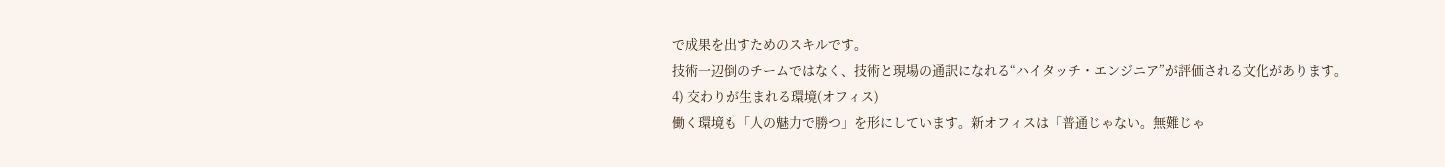で成果を出すためのスキルです。
技術一辺倒のチームではなく、技術と現場の通訳になれる“ハイタッチ・エンジニア”が評価される文化があります。
4) 交わりが生まれる環境(オフィス)
働く環境も「人の魅力で勝つ」を形にしています。新オフィスは「普通じゃない。無難じゃ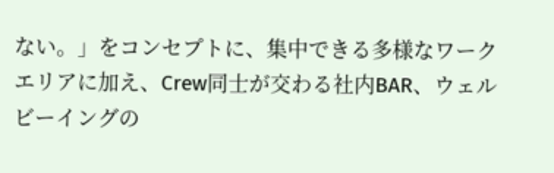ない。」をコンセプトに、集中できる多様なワークエリアに加え、Crew同士が交わる社内BAR、ウェルビーイングの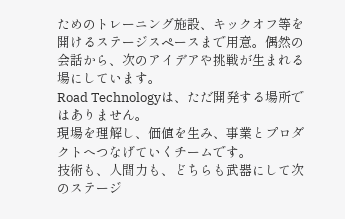ためのトレーニング施設、キックオフ等を開けるステージスペースまで用意。偶然の会話から、次のアイデアや挑戦が生まれる場にしています。
Road Technologyは、ただ開発する場所ではありません。
現場を理解し、価値を生み、事業とプロダクトへつなげていくチームです。
技術も、人間力も、どちらも武器にして次のステージ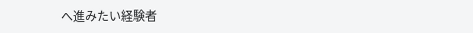へ進みたい経験者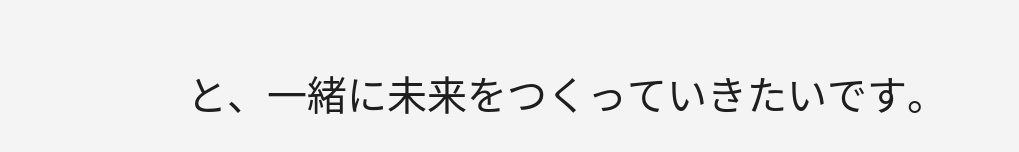と、一緒に未来をつくっていきたいです。